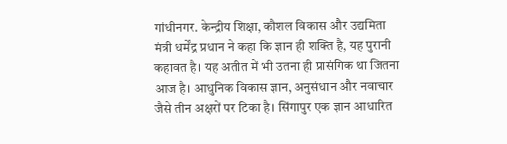गांधीनगर. केन्द्रीय शिक्षा, कौशल विकास और उद्यमिता मंत्री धर्मेंद्र प्रधान ने कहा कि ज्ञान ही शक्ति है, यह पुरानी कहावत है। यह अतीत में भी उतना ही प्रासंगिक था जितना आज है। आधुनिक विकास ज्ञान, अनुसंधान और नवाचार जैसे तीन अक्षरों पर टिका है। सिंगापुर एक ज्ञान आधारित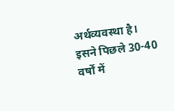अर्थव्यवस्था है। इसने पिछले 30-40 वर्षों में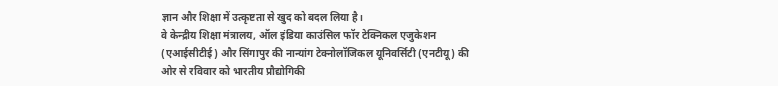ज्ञान और शिक्षा में उत्कृष्टता से खुद को बदल लिया है।
वे केन्द्रीय शिक्षा मंत्रालय, ऑल इंडिया काउंसिल फॉर टेक्निकल एजुकेशन (एआईसीटीई) और सिंगापुर की नान्यांग टेक्नोलॉजिकल यूनिवर्सिटी (एनटीयू) की ओर से रविवार को भारतीय प्रौद्योगिकी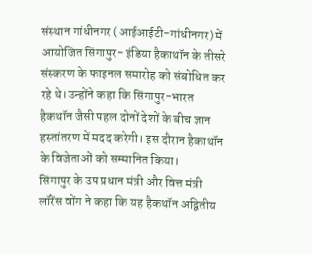संस्थान गांधीनगर (आईआईटी-गांधीनगर) में आयोजित सिंगापुर- इंडिया हैकाथॉन के तीसरे संस्करण के फाइनल समारोह को संबोधित कर रहे थे।उन्होंने कहा कि सिंगापुर-भारत हैकथॉन जैसी पहल दोनों देशों के बीच ज्ञान हस्तांतरण में मदद करेगी। इस दौरान हैकाथॉन के विजेताओं को सम्मानित किया।
सिंगापुर के उप प्रधान मंत्री और वित्त मंत्री लॉरेंस वोंग ने कहा कि यह हैकथॉन अद्वितीय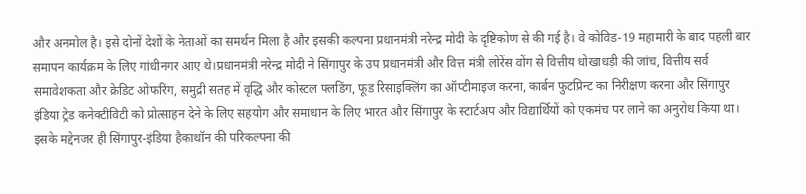और अनमोल है। इसे दोनों देशों के नेताओं का समर्थन मिला है और इसकी कल्पना प्रधानमंत्री नरेन्द्र मोदी के दृष्टिकोण से की गई है। वे कोविड-19 महामारी के बाद पहली बार समापन कार्यक्रम के लिए गांधीनगर आए थे।प्रधानमंत्री नरेन्द्र मोदी ने सिंगापुर के उप प्रधानमंत्री और वित्त मंत्री लोरेंस वोंग से वित्तीय धोखाधड़ी की जांच, वित्तीय सर्व समावेशकता और क्रेडिट ओफरिंग, समुद्री सतह में वृद्धि और कोस्टल फ्लडिंग, फूड रिसाइक्लिंग का ऑप्टीमाइज करना, कार्बन फुटप्रिन्ट का निरीक्षण करना और सिंगापुर इंडिया ट्रेड कनेक्टीविटी को प्रोत्साहन देने के लिए सहयोग और समाधान के लिए भारत और सिंगापुर के स्टार्टअप और विद्यार्थियों को एकमंच पर लाने का अनुरोध किया था। इसके मद्देनजर ही सिंगापुर-इंडिया हैकाथॉन की परिकल्पना की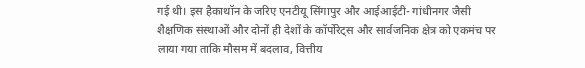गई थी। इस हैकाथॉन के जरिए एनटीयू सिंगापुर और आईआईटी- गांधीनगर जैसी शैक्षणिक संस्थाओं और दोनों ही देशों के कॉर्पोरेट्स और सार्वजनिक क्षेत्र को एकमंच पर लाया गया ताकि मौसम में बदलाव, वित्तीय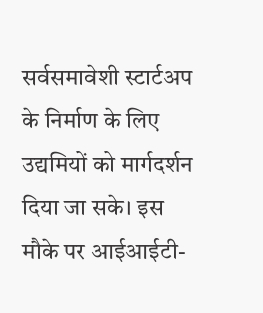सर्वसमावेशी स्टार्टअप के निर्माण के लिए उद्यमियों को मार्गदर्शन दिया जा सके। इस मौके पर आईआईटी-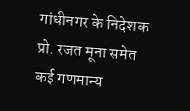गांधीनगर के निदेशक प्रो. रजत मूना समेत कई गणमान्य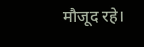मौजूद रहे।